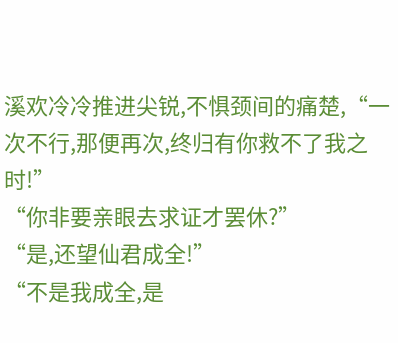溪欢冷冷推进尖锐,不惧颈间的痛楚,“一次不行,那便再次,终归有你救不了我之时!”
“你非要亲眼去求证才罢休?”
“是,还望仙君成全!”
“不是我成全,是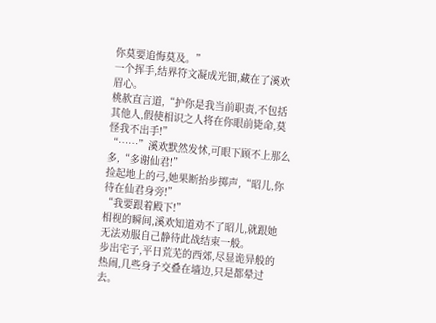你莫要追悔莫及。”
一个挥手,结界符文凝成光钿,藏在了溪欢眉心。
桃赥直言道,“护你是我当前职责,不包括其他人,假使相识之人将在你眼前毙命,莫怪我不出手!”
“……”溪欢默然发怵,可眼下顾不上那么多,“多谢仙君!”
捡起地上的弓,她果断抬步掷声,“昭儿,你待在仙君身旁!”
“我要跟着殿下!”
相视的瞬间,溪欢知道劝不了昭儿,就跟她无法劝服自己静待此战结束一般。
步出宅子,平日荒芜的西郊,尽显诡异般的热闹,几些身子交叠在墙边,只是都晕过去。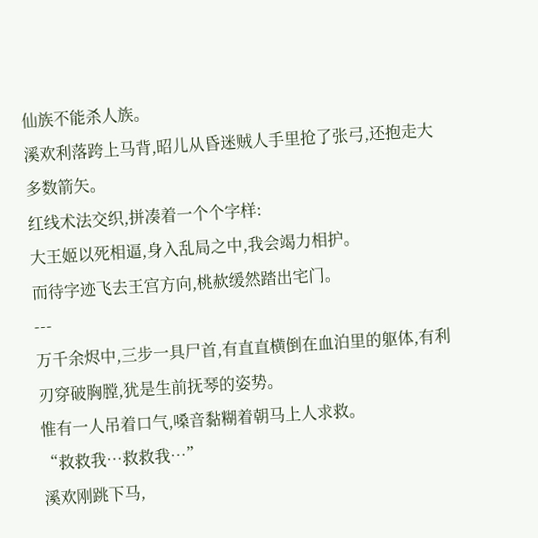仙族不能杀人族。
溪欢利落跨上马背,昭儿从昏迷贼人手里抢了张弓,还抱走大多数箭矢。
红线术法交织,拼凑着一个个字样:
大王姬以死相逼,身入乱局之中,我会竭力相护。
而待字迹飞去王宫方向,桃赥缓然踏出宅门。
---
万千余烬中,三步一具尸首,有直直横倒在血泊里的躯体,有利刃穿破胸膛,犹是生前抚琴的姿势。
惟有一人吊着口气,嗓音黏糊着朝马上人求救。
“救救我…救救我…”
溪欢刚跳下马,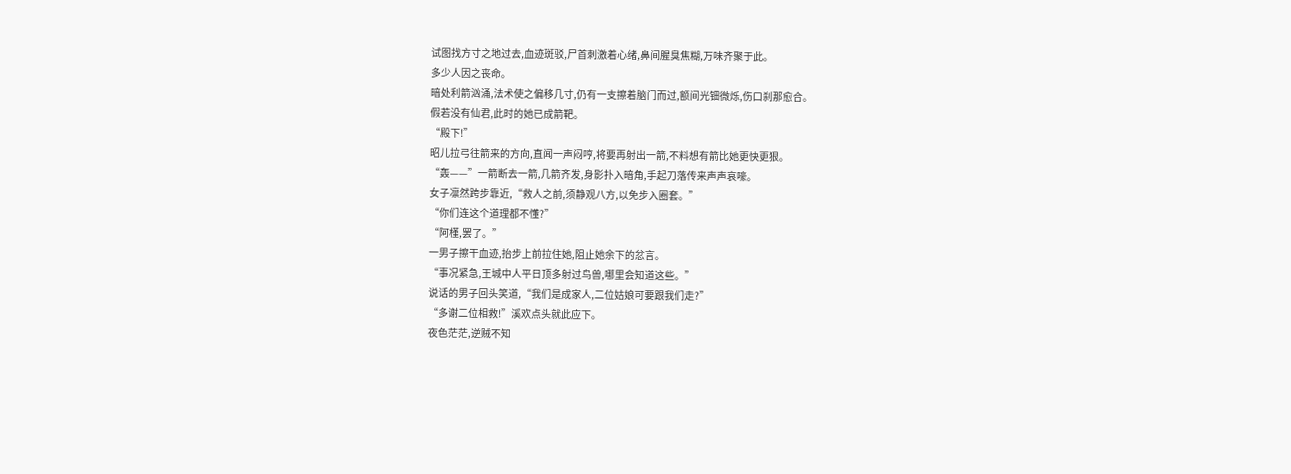试图找方寸之地过去,血迹斑驳,尸首刺激着心绪,鼻间腥臭焦糊,万味齐聚于此。
多少人因之丧命。
暗处利箭汹涌,法术使之偏移几寸,仍有一支擦着脑门而过,额间光钿微烁,伤口刹那愈合。
假若没有仙君,此时的她已成箭靶。
“殿下!”
昭儿拉弓往箭来的方向,直闻一声闷哼,将要再射出一箭,不料想有箭比她更快更狠。
“轰——”一箭断去一箭,几箭齐发,身影扑入暗角,手起刀落传来声声哀嚎。
女子凛然跨步靠近,“救人之前,须静观八方,以免步入圈套。”
“你们连这个道理都不懂?”
“阿槿,罢了。”
一男子擦干血迹,抬步上前拉住她,阻止她余下的忿言。
“事况紧急,王城中人平日顶多射过鸟兽,哪里会知道这些。”
说话的男子回头笑道,“我们是成家人,二位姑娘可要跟我们走?”
“多谢二位相救!”溪欢点头就此应下。
夜色茫茫,逆贼不知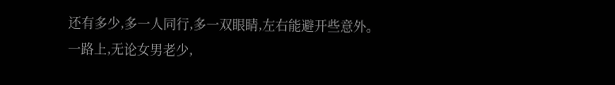还有多少,多一人同行,多一双眼睛,左右能避开些意外。
一路上,无论女男老少,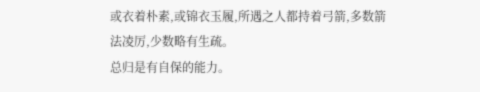或衣着朴素,或锦衣玉履,所遇之人都持着弓箭,多数箭法凌厉,少数略有生疏。
总归是有自保的能力。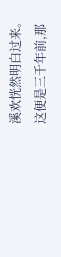溪欢恍然明白过来。
这便是三千年前,那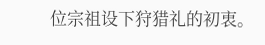位宗祖设下狩猎礼的初衷。